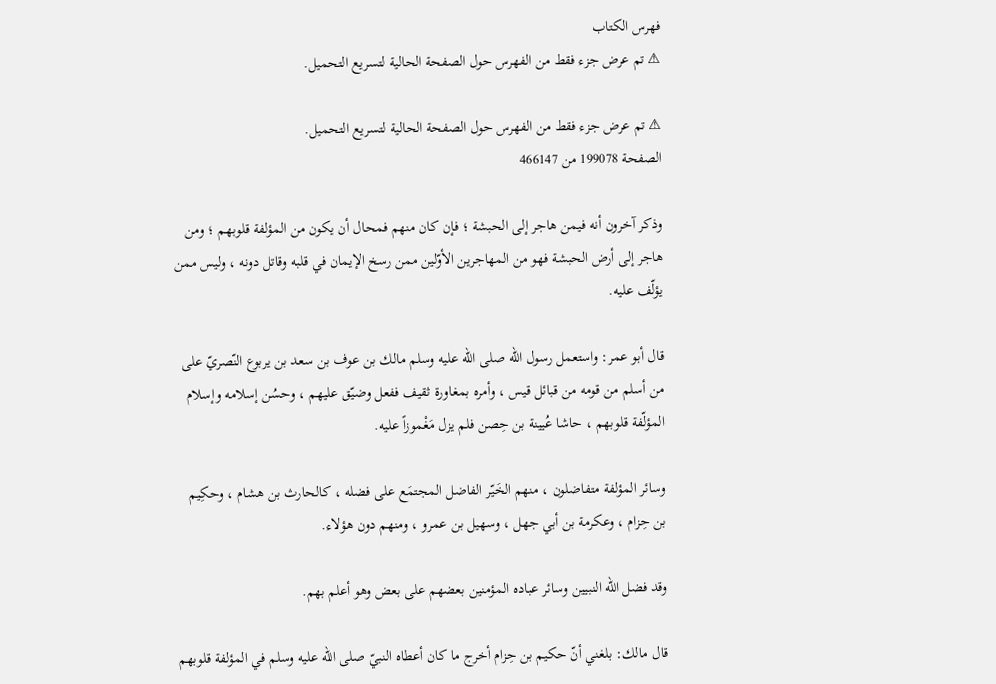فهرس الكتاب
⚠ تم عرض جزء فقط من الفهرس حول الصفحة الحالية لتسريع التحميل.

⚠ تم عرض جزء فقط من الفهرس حول الصفحة الحالية لتسريع التحميل.
الصفحة 199078 من 466147

وذكر آخرون أنه فيمن هاجر إلى الحبشة ؛ فإن كان منهم فمحال أن يكون من المؤلفة قلوبهم ؛ ومن هاجر إلى أرض الحبشة فهو من المهاجرين الأوّلين ممن رسخ الإيمان في قلبه وقاتل دونه ، وليس ممن يؤلّف عليه.

قال أبو عمر: واستعمل رسول الله صلى الله عليه وسلم مالك بن عوف بن سعد بن يربوع النّصريّ على من أسلم من قومه من قبائل قيس ، وأمره بمغاورة ثقيف ففعل وضيّق عليهم ، وحسُن إسلامه وإسلام المؤلّفة قلوبهم ، حاشا عُيينة بن حِصن فلم يزل مَغْموزاً عليه.

وسائر المؤلفة متفاضلون ، منهم الخَيّر الفاضل المجتمَع على فضله ، كالحارث بن هشام ، وحكِيم بن حِزام ، وعكرمة بن أبي جهل ، وسهيل بن عمرو ، ومنهم دون هؤلاء.

وقد فضل الله النبيين وسائر عباده المؤمنين بعضهم على بعض وهو أعلم بهم.

قال مالك: بلغني أنّ حكيم بن حِزام أخرج ما كان أعطاه النبيّ صلى الله عليه وسلم في المؤلفة قلوبهم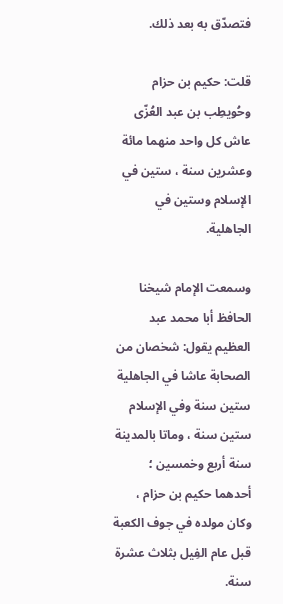فتصدّق به بعد ذلك.

قلت: حكيم بن حزام وحُويطِب بن عبد العُزّى عاش كل واحد منهما مائة وعشرين سنة ، ستين في الإسلام وستين في الجاهلية.

وسمعت الإمام شيخنا الحافظ أبا محمد عبد العظيم يقول: شخصان من الصحابة عاشا في الجاهلية ستين سنة وفي الإسلام ستين سنة ، وماتا بالمدينة سنة أربع وخمسين ؛ أحدهما حكيم بن حزام ، وكان مولده في جوف الكعبة قبل عام الفِيل بثلاث عشرة سنة.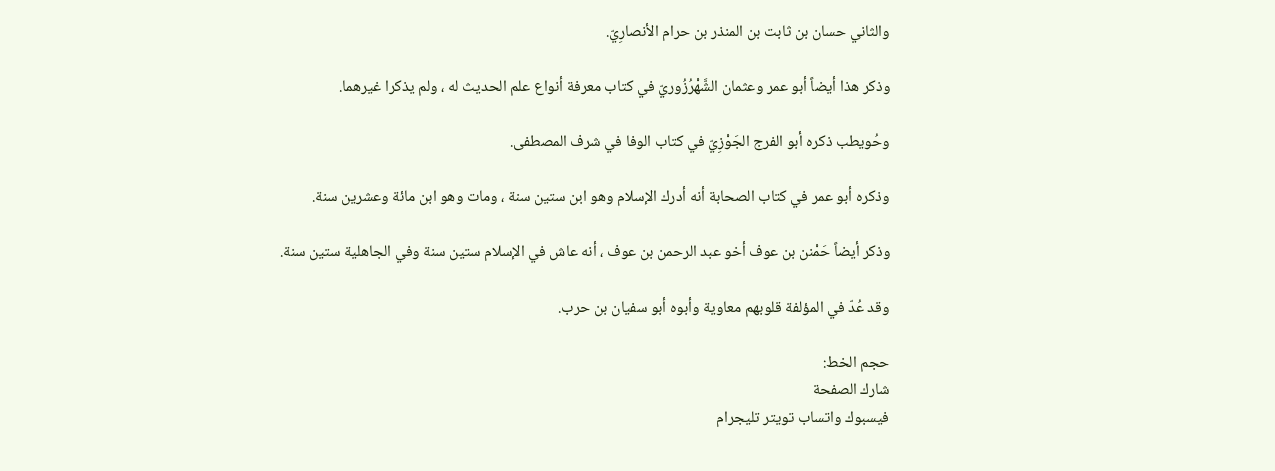والثاني حسان بن ثابت بن المنذر بن حرام الأنصارِيّ.

وذكر هذا أيضاً أبو عمر وعثمان الشَّهْرُزُوريّ في كتاب معرفة أنواع علم الحديث له ، ولم يذكرا غيرهما.

وحُويطب ذكره أبو الفرج الجَوْزِيّ في كتاب الوفا في شرف المصطفى.

وذكره أبو عمر في كتاب الصحابة أنه أدرك الإسلام وهو ابن ستين سنة ، ومات وهو ابن مائة وعشرين سنة.

وذكر أيضاً حَمْنن بن عوف أخو عبد الرحمن بن عوف ، أنه عاش في الإسلام ستين سنة وفي الجاهلية ستين سنة.

وقد عُدّ في المؤلفة قلوبهم معاوية وأبوه أبو سفيان بن حرب.

حجم الخط:
شارك الصفحة
فيسبوك واتساب تويتر تليجرام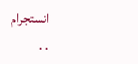انستجرام
. .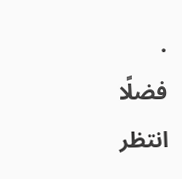.
فضلًا انتظر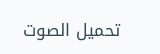تحميل الصوت